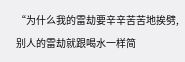“为什么我的雷劫要辛辛苦苦地挨劈,别人的雷劫就跟喝水一样简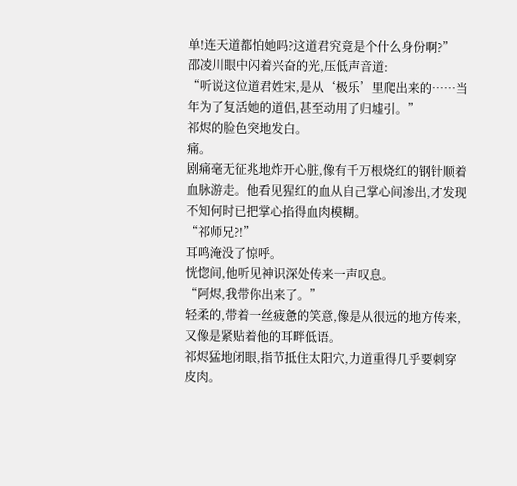单!连天道都怕她吗?这道君究竟是个什么身份啊?”
邵凌川眼中闪着兴奋的光,压低声音道:
“听说这位道君姓宋,是从‘极乐’里爬出来的……当年为了复活她的道侣,甚至动用了归墟引。”
祁烬的脸色突地发白。
痛。
剧痛毫无征兆地炸开心脏,像有千万根烧红的钢针顺着血脉游走。他看见猩红的血从自己掌心间渗出,才发现不知何时已把掌心掐得血肉模糊。
“祁师兄?!”
耳鸣淹没了惊呼。
恍惚间,他听见神识深处传来一声叹息。
“阿烬,我带你出来了。”
轻柔的,带着一丝疲惫的笑意,像是从很远的地方传来,又像是紧贴着他的耳畔低语。
祁烬猛地闭眼,指节抵住太阳穴,力道重得几乎要刺穿皮肉。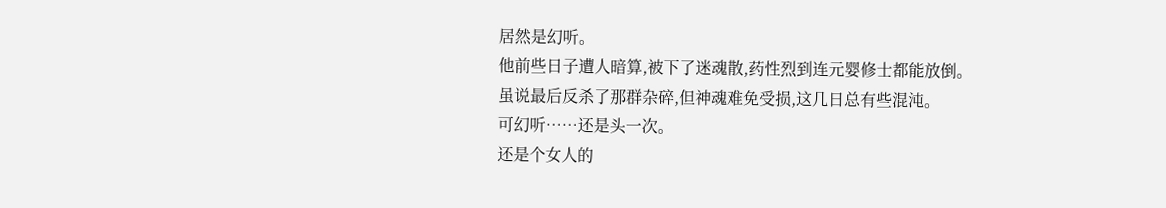居然是幻听。
他前些日子遭人暗算,被下了迷魂散,药性烈到连元婴修士都能放倒。
虽说最后反杀了那群杂碎,但神魂难免受损,这几日总有些混沌。
可幻听……还是头一次。
还是个女人的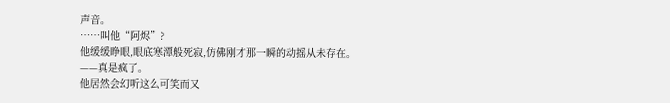声音。
……叫他“阿烬”?
他缓缓睁眼,眼底寒潭般死寂,仿佛刚才那一瞬的动摇从未存在。
——真是疯了。
他居然会幻听这么可笑而又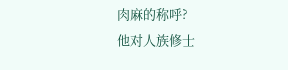肉麻的称呼?
他对人族修士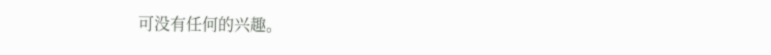可没有任何的兴趣。